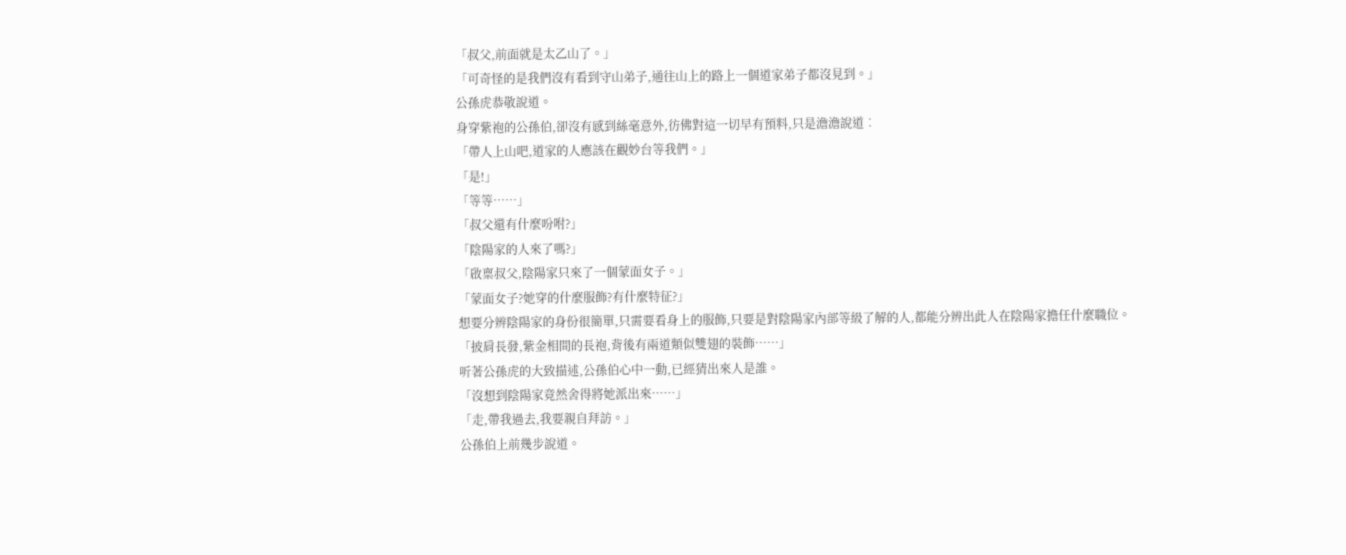「叔父,前面就是太乙山了。」
「可奇怪的是我們沒有看到守山弟子,通往山上的路上一個道家弟子都沒見到。」
公孫虎恭敬說道。
身穿紫袍的公孫伯,卻沒有感到絲毫意外,彷佛對這一切早有預料,只是澹澹說道︰
「帶人上山吧,道家的人應該在觀妙台等我們。」
「是!」
「等等……」
「叔父還有什麼吩咐?」
「陰陽家的人來了嗎?」
「啟稟叔父,陰陽家只來了一個蒙面女子。」
「蒙面女子?她穿的什麼服飾?有什麼特征?」
想要分辨陰陽家的身份很簡單,只需要看身上的服飾,只要是對陰陽家內部等級了解的人,都能分辨出此人在陰陽家擔任什麼職位。
「披肩長發,紫金相間的長袍,背後有兩道類似雙翅的裝飾……」
听著公孫虎的大致描述,公孫伯心中一動,已經猜出來人是誰。
「沒想到陰陽家竟然舍得將她派出來……」
「走,帶我過去,我要親自拜訪。」
公孫伯上前幾步說道。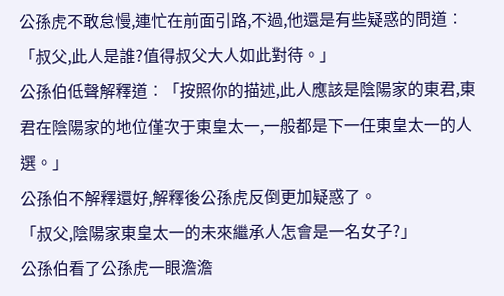公孫虎不敢怠慢,連忙在前面引路,不過,他還是有些疑惑的問道︰
「叔父,此人是誰?值得叔父大人如此對待。」
公孫伯低聲解釋道︰「按照你的描述,此人應該是陰陽家的東君,東君在陰陽家的地位僅次于東皇太一,一般都是下一任東皇太一的人選。」
公孫伯不解釋還好,解釋後公孫虎反倒更加疑惑了。
「叔父,陰陽家東皇太一的未來繼承人怎會是一名女子?」
公孫伯看了公孫虎一眼澹澹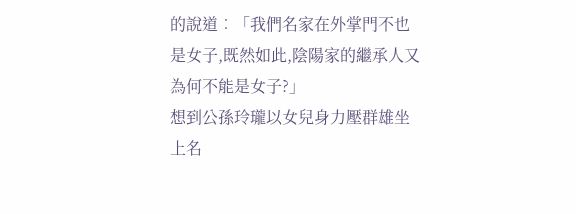的說道︰「我們名家在外掌門不也是女子,既然如此,陰陽家的繼承人又為何不能是女子?」
想到公孫玲瓏以女兒身力壓群雄坐上名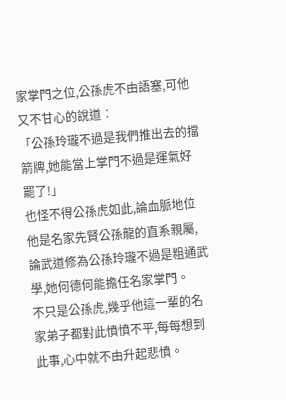家掌門之位,公孫虎不由語塞,可他又不甘心的說道︰
「公孫玲瓏不過是我們推出去的擋箭牌,她能當上掌門不過是運氣好罷了!」
也怪不得公孫虎如此,論血脈地位他是名家先賢公孫龍的直系親屬,論武道修為公孫玲瓏不過是粗通武學,她何德何能擔任名家掌門。
不只是公孫虎,幾乎他這一輩的名家弟子都對此憤憤不平,每每想到此事,心中就不由升起悲憤。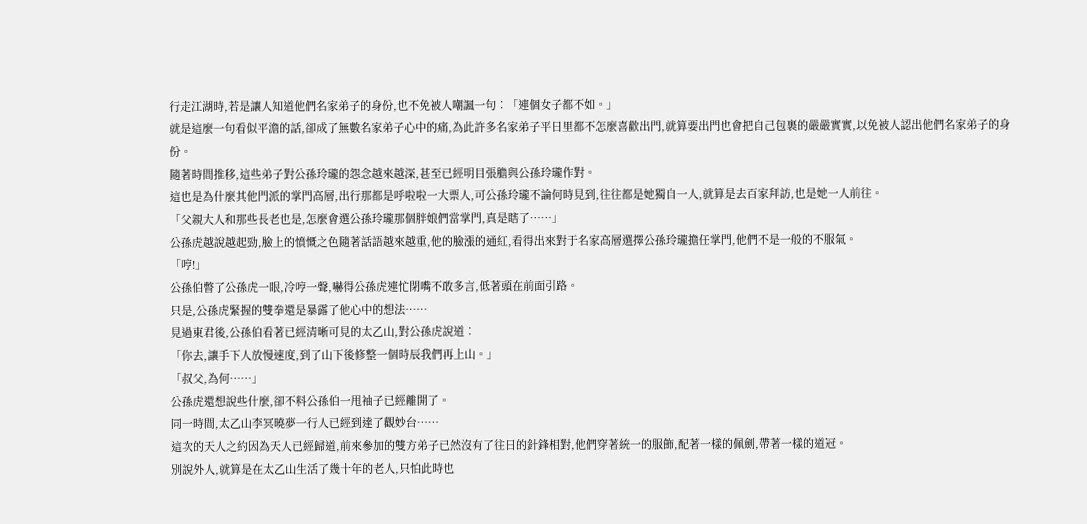行走江湖時,若是讓人知道他們名家弟子的身份,也不免被人嘲諷一句︰「連個女子都不如。」
就是這麼一句看似平澹的話,卻成了無數名家弟子心中的痛,為此許多名家弟子平日里都不怎麼喜歡出門,就算要出門也會把自己包裹的嚴嚴實實,以免被人認出他們名家弟子的身份。
隨著時間推移,這些弟子對公孫玲瓏的怨念越來越深,甚至已經明目張膽與公孫玲瓏作對。
這也是為什麼其他門派的掌門高層,出行那都是呼啦啦一大票人,可公孫玲瓏不論何時見到,往往都是她獨自一人,就算是去百家拜訪,也是她一人前往。
「父親大人和那些長老也是,怎麼會選公孫玲瓏那個胖娘們當掌門,真是瞎了……」
公孫虎越說越起勁,臉上的憤慨之色隨著話語越來越重,他的臉漲的通紅,看得出來對于名家高層選擇公孫玲瓏擔任掌門,他們不是一般的不服氣。
「哼!」
公孫伯瞥了公孫虎一眼,冷哼一聲,嚇得公孫虎連忙閉嘴不敢多言,低著頭在前面引路。
只是,公孫虎緊握的雙拳還是暴露了他心中的想法……
見過東君後,公孫伯看著已經清晰可見的太乙山,對公孫虎說道︰
「你去,讓手下人放慢速度,到了山下後修整一個時辰我們再上山。」
「叔父,為何……」
公孫虎還想說些什麼,卻不料公孫伯一甩袖子已經離開了。
同一時間,太乙山李冥曉夢一行人已經到達了觀妙台……
這次的天人之約因為天人已經歸道,前來參加的雙方弟子已然沒有了往日的針鋒相對,他們穿著統一的服飾,配著一樣的佩劍,帶著一樣的道冠。
別說外人,就算是在太乙山生活了幾十年的老人,只怕此時也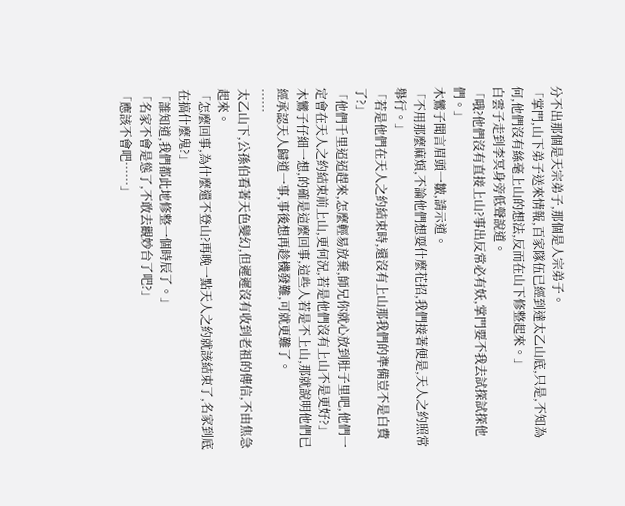分不出那個是天宗弟子,那個是人宗弟子。
「掌門,山下弟子送來情報,百家隊伍已經到達太乙山底,只是,不知為何,他們沒有絲毫上山的想法,反而在山下修整起來。」
白雲子走到李冥身旁低聲說道。
「哦?他們沒有直接上山?事出反常必有妖,掌門要不我去試探試探他們。」
木鸞子聞言眉頭一皺,請示道。
「不用那麼麻煩,不論他們想耍什麼花招,我們接著便是,天人之約照常舉行。」
「若是他們在天人之約結束時,還沒有上山那我們的準備豈不是白費了?」
「他們千里迢迢趕來,怎麼輕易放棄,師兄你就心放到肚子里吧,他們一定會在天人之約結束前上山,更何況,若是他們沒有上山不是更好?」
木鸞子仔細一想,的確是這麼回事,這些人若是不上山,那就說明他們已經承認天人歸道一事,事後想再趁機發難,可就更難了。
……
太乙山下,公孫伯看著天色變幻,但遲遲沒有收到老祖的傳信,不由焦急起來。
「怎麼回事,為什麼還不登山?再晚一點天人之約就該結束了,名家到底在搞什麼鬼?」
「誰知道,我們都此地修整一個時辰了。」
「名家不會是慫了,不敢去觀妙台了吧?」
「應該不會吧……」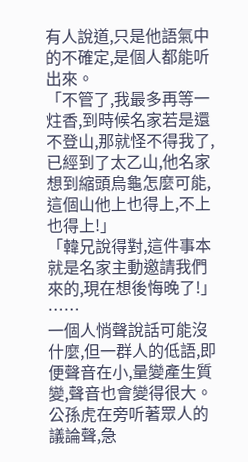有人說道,只是他語氣中的不確定,是個人都能听出來。
「不管了,我最多再等一炷香,到時候名家若是還不登山,那就怪不得我了,已經到了太乙山,他名家想到縮頭烏龜怎麼可能,這個山他上也得上,不上也得上!」
「韓兄說得對,這件事本就是名家主動邀請我們來的,現在想後悔晚了!」
……
一個人悄聲說話可能沒什麼,但一群人的低語,即便聲音在小,量變產生質變,聲音也會變得很大。
公孫虎在旁听著眾人的議論聲,急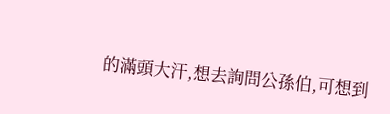的滿頭大汗,想去詢問公孫伯,可想到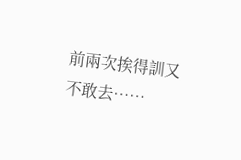前兩次挨得訓又不敢去……